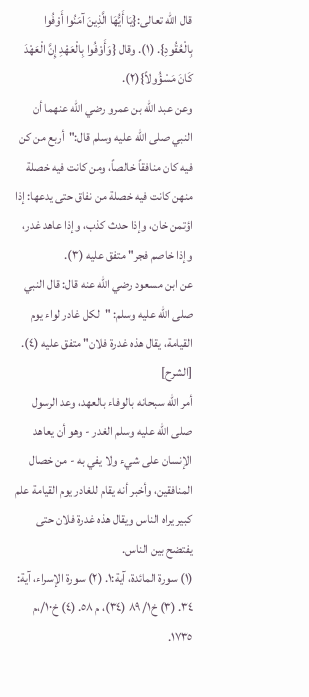قال الله تعالى:{يَا أَيُّهَا الَّذِينَ آمَنُوا أَوْفُوا بِالْعُقُودِ}. (١). وقال {وَأَوْفُوا بِالْعَهْدِ إِنَّ الْعَهْدَ كَانَ مَسْؤُولاً}(٢).
وعن عبد الله بن عمرو رضي الله عنهما أن النبي صلى الله عليه وسلم قال:"أربع من كن فيه كان منافقاً خالصاً، ومن كانت فيه خصلة منهن كانت فيه خصلة من نفاق حتى يدعها: إذا اؤتمن خان، وإذا حدث كذب، وإذا عاهد غدر، وإذا خاصم فجر" متفق عليه (٣).
عن ابن مسعود رضي الله عنه قال: قال النبي صلى الله عليه وسلم: "لكل غادر لواء يوم القيامة، يقال هذه غدرة فلان" متفق عليه (٤).
[الشرح]
أمر الله سبحانه بالوفاء بالعهد، وعد الرسول صلى الله عليه وسلم الغدر - وهو أن يعاهد الإنسان على شيء ولا يفي به - من خصال المنافقين، وأخبر أنه يقام للغادر يوم القيامة علم كبير يراه الناس ويقال هذه غدرة فلان حتى يفتضح بين الناس.
(١) سورة المائدة، آية:١. (٢) سورة الإسراء، آية: ٣٤. (٣) خ١/ ٨٩ (٣٤)، م ٥٨. (٤) خ١٠/،م ١٧٣٥.